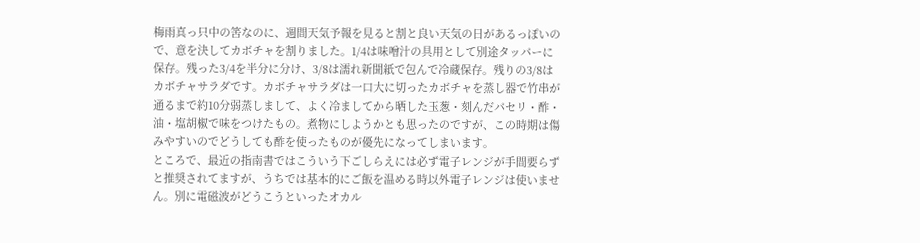梅雨真っ只中の筈なのに、週間天気予報を見ると割と良い天気の日があるっぽいので、意を決してカボチャを割りました。1/4は味噌汁の具用として別途タッパーに保存。残った3/4を半分に分け、3/8は濡れ新聞紙で包んで冷蔵保存。残りの3/8はカボチャサラダです。カボチャサラダは一口大に切ったカボチャを蒸し器で竹串が通るまで約10分弱蒸しまして、よく冷ましてから晒した玉葱・刻んだパセリ・酢・油・塩胡椒で味をつけたもの。煮物にしようかとも思ったのですが、この時期は傷みやすいのでどうしても酢を使ったものが優先になってしまいます。
ところで、最近の指南書ではこういう下ごしらえには必ず電子レンジが手間要らずと推奨されてますが、うちでは基本的にご飯を温める時以外電子レンジは使いません。別に電磁波がどうこうといったオカル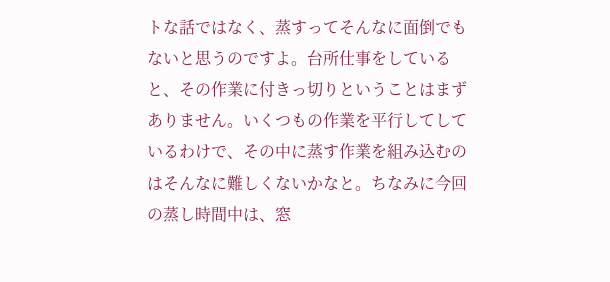トな話ではなく、蒸すってそんなに面倒でもないと思うのですよ。台所仕事をしていると、その作業に付きっ切りということはまずありません。いくつもの作業を平行してしているわけで、その中に蒸す作業を組み込むのはそんなに難しくないかなと。ちなみに今回の蒸し時間中は、窓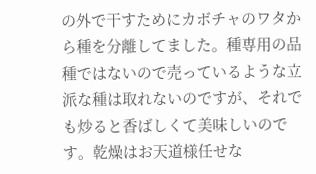の外で干すためにカボチャのワタから種を分離してました。種専用の品種ではないので売っているような立派な種は取れないのですが、それでも炒ると香ばしくて美味しいのです。乾燥はお天道様任せな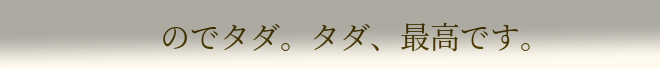のでタダ。タダ、最高です。